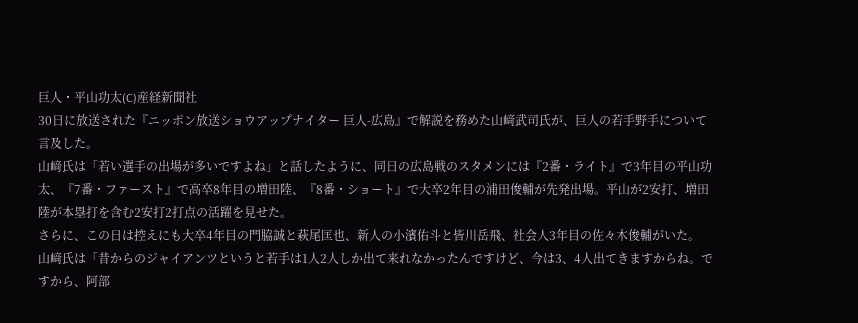巨人・平山功太(C)産経新聞社
30日に放送された『ニッポン放送ショウアップナイター 巨人-広島』で解説を務めた山﨑武司氏が、巨人の若手野手について言及した。
山﨑氏は「若い選手の出場が多いですよね」と話したように、同日の広島戦のスタメンには『2番・ライト』で3年目の平山功太、『7番・ファースト』で高卒8年目の増田陸、『8番・ショート』で大卒2年目の浦田俊輔が先発出場。平山が2安打、増田陸が本塁打を含む2安打2打点の活躍を見せた。
さらに、この日は控えにも大卒4年目の門脇誠と萩尾匡也、新人の小濱佑斗と皆川岳飛、社会人3年目の佐々木俊輔がいた。
山﨑氏は「昔からのジャイアンツというと若手は1人2人しか出て来れなかったんですけど、今は3、4人出てきますからね。ですから、阿部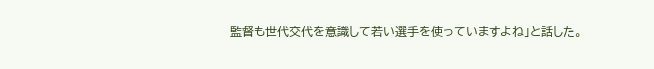監督も世代交代を意識して若い選手を使っていますよね」と話した。